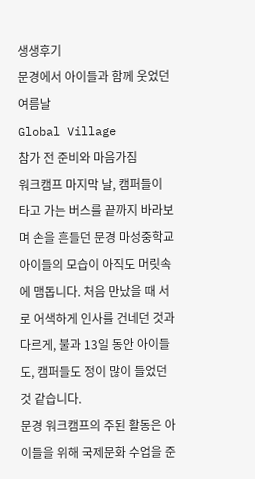생생후기
문경에서 아이들과 함께 웃었던 여름날
Global Village
참가 전 준비와 마음가짐
워크캠프 마지막 날, 캠퍼들이 타고 가는 버스를 끝까지 바라보며 손을 흔들던 문경 마성중학교 아이들의 모습이 아직도 머릿속에 맴돕니다. 처음 만났을 때 서로 어색하게 인사를 건네던 것과 다르게, 불과 13일 동안 아이들도, 캠퍼들도 정이 많이 들었던 것 같습니다.
문경 워크캠프의 주된 활동은 아이들을 위해 국제문화 수업을 준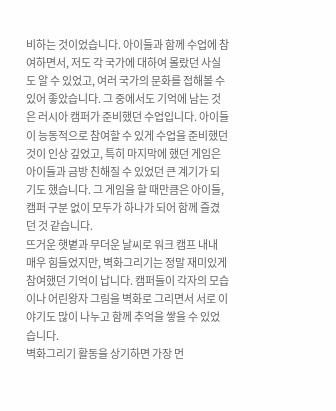비하는 것이었습니다. 아이들과 함께 수업에 참여하면서, 저도 각 국가에 대하여 몰랐던 사실도 알 수 있었고, 여러 국가의 문화를 접해볼 수 있어 좋았습니다. 그 중에서도 기억에 남는 것은 러시아 캠퍼가 준비했던 수업입니다. 아이들이 능동적으로 참여할 수 있게 수업을 준비했던 것이 인상 깊었고, 특히 마지막에 했던 게임은 아이들과 금방 친해질 수 있었던 큰 계기가 되기도 했습니다. 그 게임을 할 때만큼은 아이들, 캠퍼 구분 없이 모두가 하나가 되어 함께 즐겼던 것 같습니다.
뜨거운 햇볕과 무더운 날씨로 워크 캠프 내내 매우 힘들었지만, 벽화그리기는 정말 재미있게 참여했던 기억이 납니다. 캠퍼들이 각자의 모습이나 어린왕자 그림을 벽화로 그리면서 서로 이야기도 많이 나누고 함께 추억을 쌓을 수 있었습니다.
벽화그리기 활동을 상기하면 가장 먼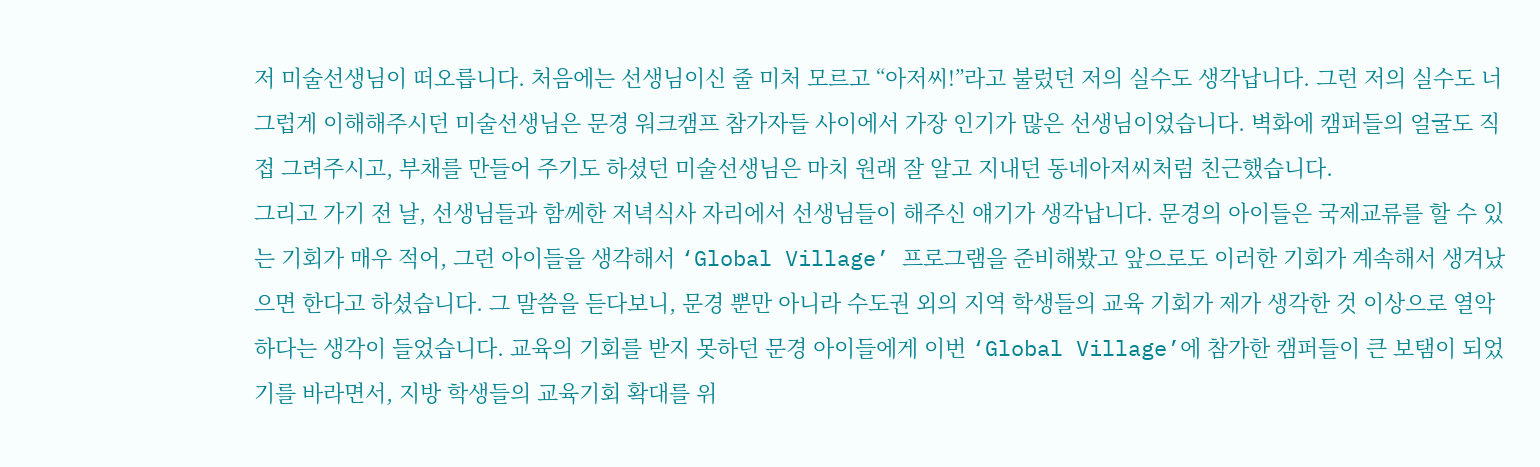저 미술선생님이 떠오릅니다. 처음에는 선생님이신 줄 미처 모르고 “아저씨!”라고 불렀던 저의 실수도 생각납니다. 그런 저의 실수도 너그럽게 이해해주시던 미술선생님은 문경 워크캠프 참가자들 사이에서 가장 인기가 많은 선생님이었습니다. 벽화에 캠퍼들의 얼굴도 직접 그려주시고, 부채를 만들어 주기도 하셨던 미술선생님은 마치 원래 잘 알고 지내던 동네아저씨처럼 친근했습니다.
그리고 가기 전 날, 선생님들과 함께한 저녁식사 자리에서 선생님들이 해주신 얘기가 생각납니다. 문경의 아이들은 국제교류를 할 수 있는 기회가 매우 적어, 그런 아이들을 생각해서 ‘Global Village’ 프로그램을 준비해봤고 앞으로도 이러한 기회가 계속해서 생겨났으면 한다고 하셨습니다. 그 말씀을 듣다보니, 문경 뿐만 아니라 수도권 외의 지역 학생들의 교육 기회가 제가 생각한 것 이상으로 열악하다는 생각이 들었습니다. 교육의 기회를 받지 못하던 문경 아이들에게 이번 ‘Global Village’에 참가한 캠퍼들이 큰 보탬이 되었기를 바라면서, 지방 학생들의 교육기회 확대를 위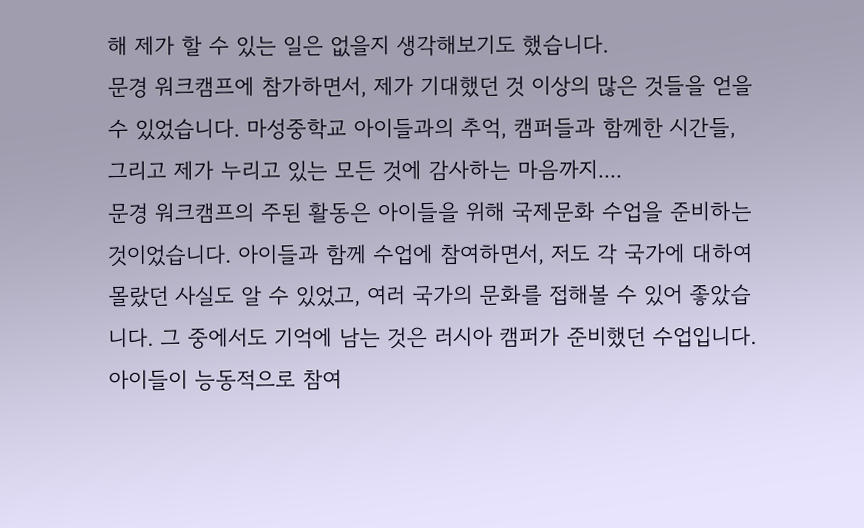해 제가 할 수 있는 일은 없을지 생각해보기도 했습니다.
문경 워크캠프에 참가하면서, 제가 기대했던 것 이상의 많은 것들을 얻을 수 있었습니다. 마성중학교 아이들과의 추억, 캠퍼들과 함께한 시간들, 그리고 제가 누리고 있는 모든 것에 감사하는 마음까지....
문경 워크캠프의 주된 활동은 아이들을 위해 국제문화 수업을 준비하는 것이었습니다. 아이들과 함께 수업에 참여하면서, 저도 각 국가에 대하여 몰랐던 사실도 알 수 있었고, 여러 국가의 문화를 접해볼 수 있어 좋았습니다. 그 중에서도 기억에 남는 것은 러시아 캠퍼가 준비했던 수업입니다. 아이들이 능동적으로 참여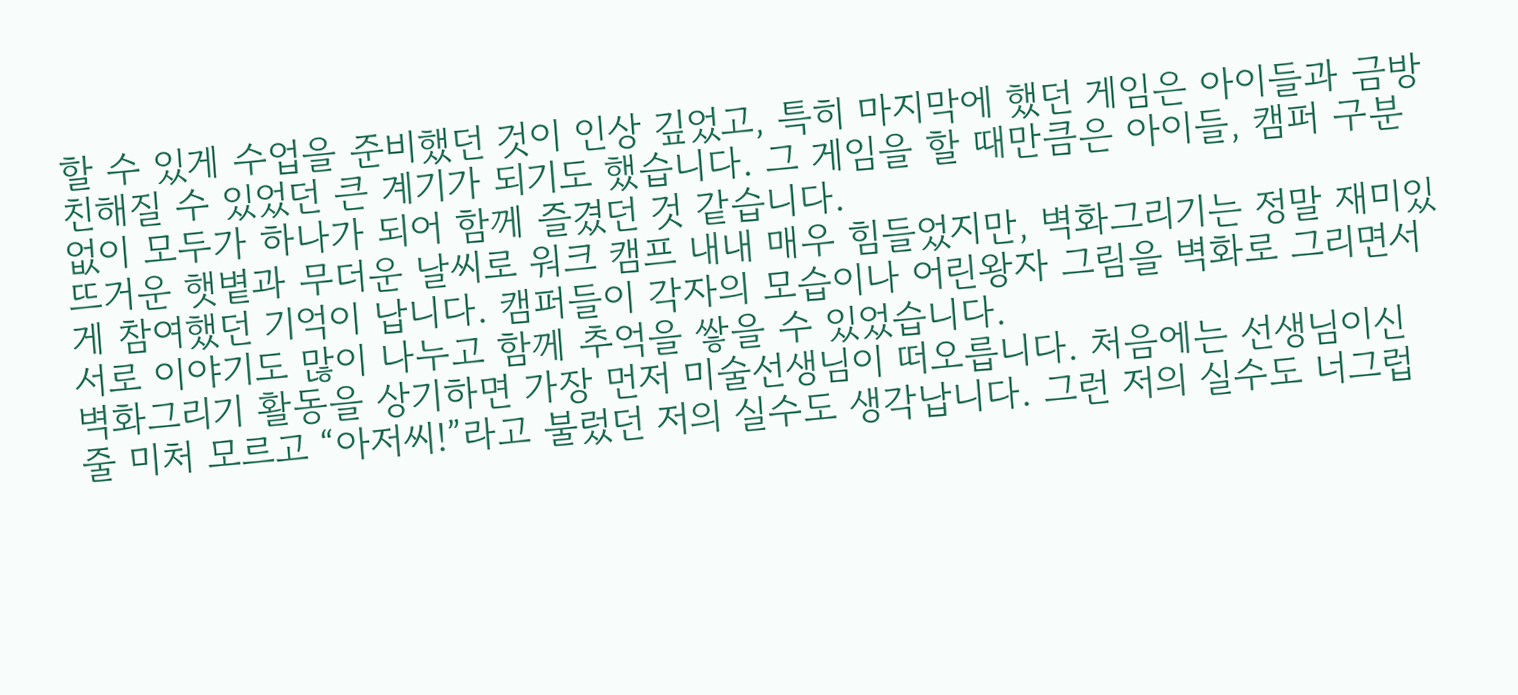할 수 있게 수업을 준비했던 것이 인상 깊었고, 특히 마지막에 했던 게임은 아이들과 금방 친해질 수 있었던 큰 계기가 되기도 했습니다. 그 게임을 할 때만큼은 아이들, 캠퍼 구분 없이 모두가 하나가 되어 함께 즐겼던 것 같습니다.
뜨거운 햇볕과 무더운 날씨로 워크 캠프 내내 매우 힘들었지만, 벽화그리기는 정말 재미있게 참여했던 기억이 납니다. 캠퍼들이 각자의 모습이나 어린왕자 그림을 벽화로 그리면서 서로 이야기도 많이 나누고 함께 추억을 쌓을 수 있었습니다.
벽화그리기 활동을 상기하면 가장 먼저 미술선생님이 떠오릅니다. 처음에는 선생님이신 줄 미처 모르고 “아저씨!”라고 불렀던 저의 실수도 생각납니다. 그런 저의 실수도 너그럽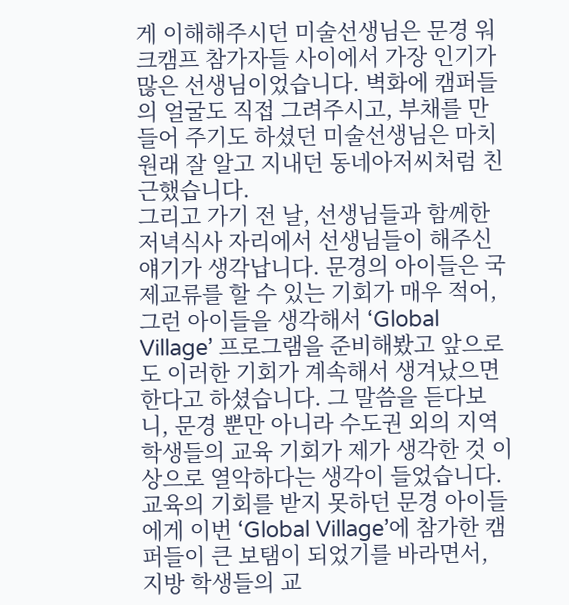게 이해해주시던 미술선생님은 문경 워크캠프 참가자들 사이에서 가장 인기가 많은 선생님이었습니다. 벽화에 캠퍼들의 얼굴도 직접 그려주시고, 부채를 만들어 주기도 하셨던 미술선생님은 마치 원래 잘 알고 지내던 동네아저씨처럼 친근했습니다.
그리고 가기 전 날, 선생님들과 함께한 저녁식사 자리에서 선생님들이 해주신 얘기가 생각납니다. 문경의 아이들은 국제교류를 할 수 있는 기회가 매우 적어, 그런 아이들을 생각해서 ‘Global Village’ 프로그램을 준비해봤고 앞으로도 이러한 기회가 계속해서 생겨났으면 한다고 하셨습니다. 그 말씀을 듣다보니, 문경 뿐만 아니라 수도권 외의 지역 학생들의 교육 기회가 제가 생각한 것 이상으로 열악하다는 생각이 들었습니다. 교육의 기회를 받지 못하던 문경 아이들에게 이번 ‘Global Village’에 참가한 캠퍼들이 큰 보탬이 되었기를 바라면서, 지방 학생들의 교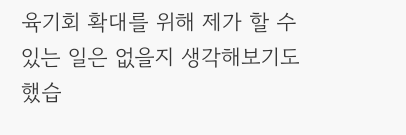육기회 확대를 위해 제가 할 수 있는 일은 없을지 생각해보기도 했습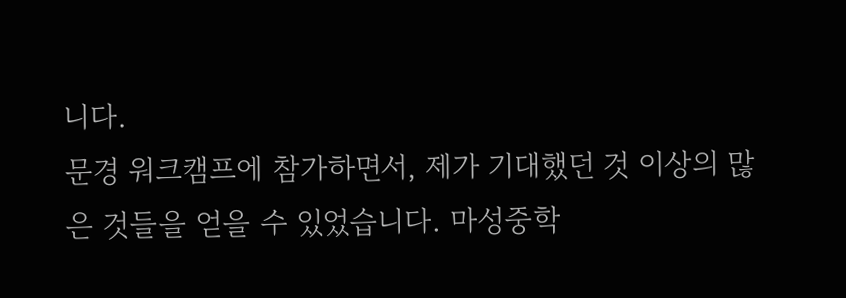니다.
문경 워크캠프에 참가하면서, 제가 기대했던 것 이상의 많은 것들을 얻을 수 있었습니다. 마성중학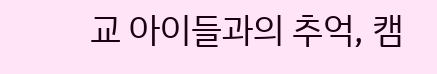교 아이들과의 추억, 캠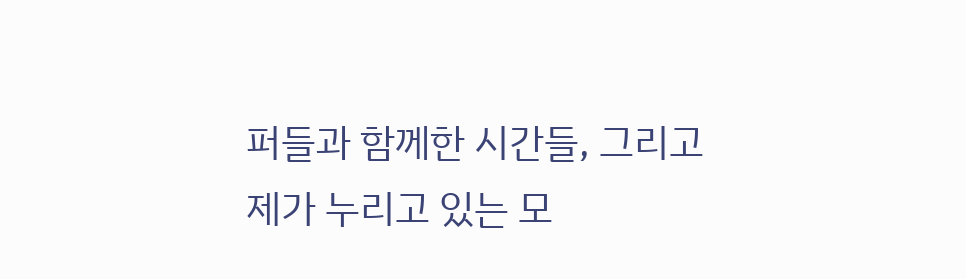퍼들과 함께한 시간들, 그리고 제가 누리고 있는 모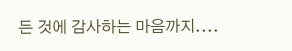든 것에 감사하는 마음까지....